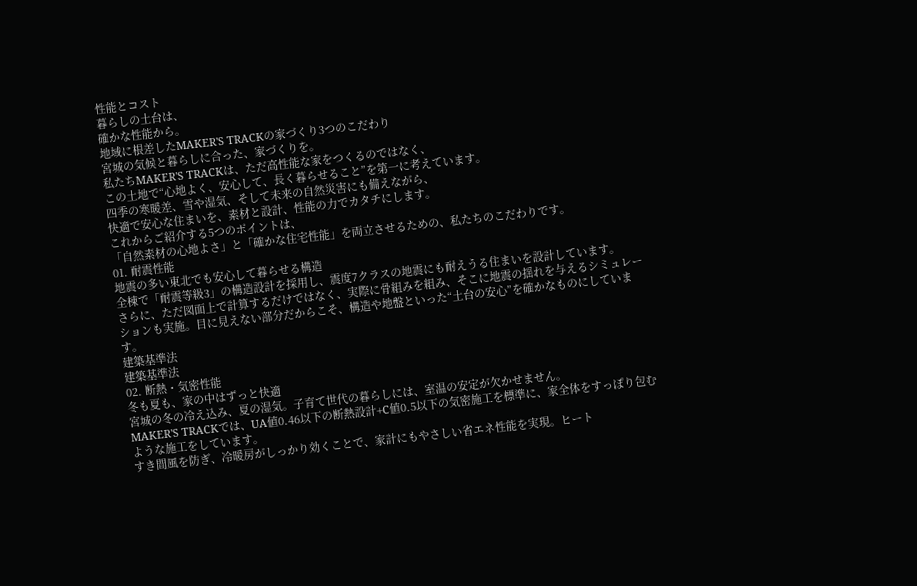性能とコスト
暮らしの土台は、
確かな性能から。
地域に根差したMAKER'S TRACKの家づくり3つのこだわり
宮城の気候と暮らしに合った、家づくりを。
私たちMAKER'S TRACKは、ただ高性能な家をつくるのではなく、
この土地で“心地よく、安心して、長く暮らせること”を第一に考えています。
四季の寒暖差、雪や湿気、そして未来の自然災害にも備えながら、
快適で安心な住まいを、素材と設計、性能の力でカタチにします。
これからご紹介する5つのポイントは、
「自然素材の心地よさ」と「確かな住宅性能」を両立させるための、私たちのこだわりです。
01. 耐震性能
地震の多い東北でも安心して暮らせる構造
全棟で「耐震等級3」の構造設計を採用し、震度7クラスの地震にも耐えうる住まいを設計しています。
さらに、ただ図面上で計算するだけではなく、実際に骨組みを組み、そこに地震の揺れを与えるシミュレーションも実施。目に見えない部分だからこそ、構造や地盤といった“土台の安心”を確かなものにしています。
建築基準法
建築基準法
02. 断熱・気密性能
冬も夏も、家の中はずっと快適
宮城の冬の冷え込み、夏の湿気。子育て世代の暮らしには、室温の安定が欠かせません。
MAKER'S TRACKでは、UA値0.46以下の断熱設計+C値0.5以下の気密施工を標準に、家全体をすっぽり包むような施工をしています。
すき間風を防ぎ、冷暖房がしっかり効くことで、家計にもやさしい省エネ性能を実現。ヒート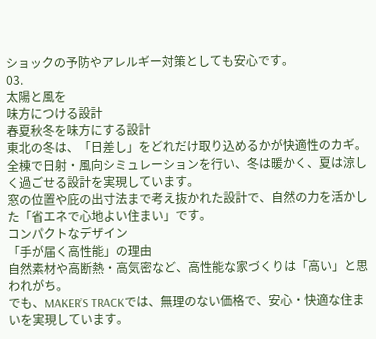ショックの予防やアレルギー対策としても安心です。
03.
太陽と風を
味方につける設計
春夏秋冬を味方にする設計
東北の冬は、「日差し」をどれだけ取り込めるかが快適性のカギ。
全棟で日射・風向シミュレーションを行い、冬は暖かく、夏は涼しく過ごせる設計を実現しています。
窓の位置や庇の出寸法まで考え抜かれた設計で、自然の力を活かした「省エネで心地よい住まい」です。
コンパクトなデザイン
「手が届く高性能」の理由
自然素材や高断熱・高気密など、高性能な家づくりは「高い」と思われがち。
でも、MAKER’S TRACKでは、無理のない価格で、安心・快適な住まいを実現しています。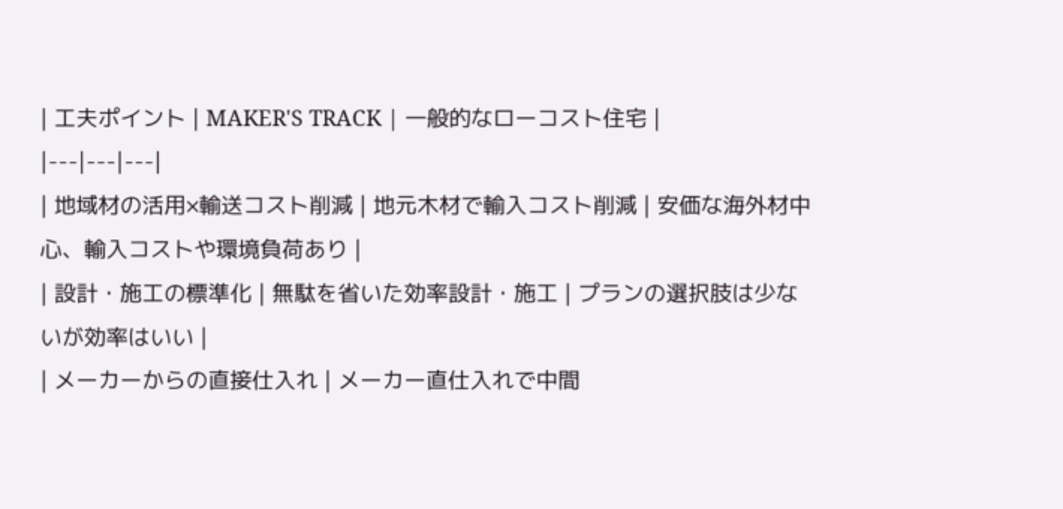| 工夫ポイント | MAKER'S TRACK | 一般的なローコスト住宅 |
|---|---|---|
| 地域材の活用×輸送コスト削減 | 地元木材で輸入コスト削減 | 安価な海外材中心、輸入コストや環境負荷あり |
| 設計・施工の標準化 | 無駄を省いた効率設計・施工 | プランの選択肢は少ないが効率はいい |
| メーカーからの直接仕入れ | メーカー直仕入れで中間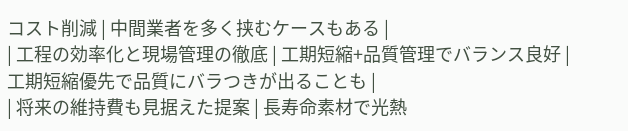コスト削減 | 中間業者を多く挟むケースもある |
| 工程の効率化と現場管理の徹底 | 工期短縮+品質管理でバランス良好 | 工期短縮優先で品質にバラつきが出ることも |
| 将来の維持費も見据えた提案 | 長寿命素材で光熱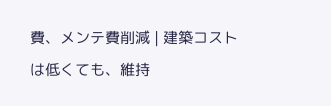費、メンテ費削減 | 建築コストは低くても、維持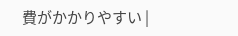費がかかりやすい |